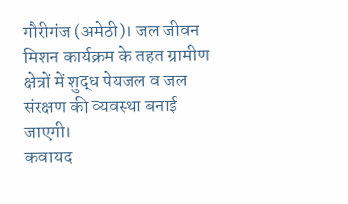गौरीगंज (अमेठी)। जल जीवन मिशन कार्यक्रम के तहत ग्रामीण क्षेत्रों में शुद्ध पेयजल व जल संरक्षण की व्यवस्था बनाई जाएगी।
कवायद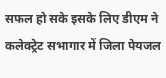सफल हो सके इसके लिए डीएम ने कलेक्ट्रेट सभागार में जिला पेयजल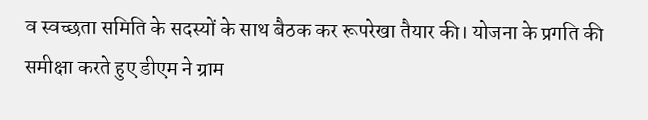व स्वच्छता समिति के सदस्यों के साथ बैठक कर रूपरेखा तैयार की। योजना के प्रगति की समीक्षा करते हुए डीएम ने ग्राम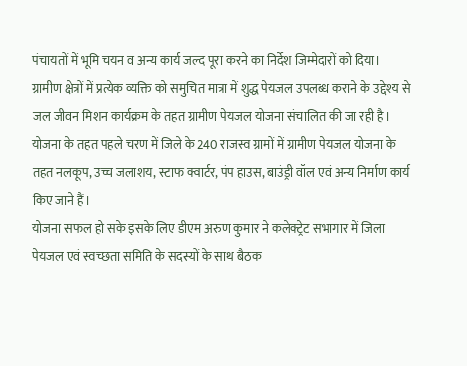पंचायतों में भूमि चयन व अन्य कार्य जल्द पूरा करने का निर्देश जिम्मेदारों को दिया।
ग्रामीण क्षेत्रों में प्रत्येक व्यक्ति को समुचित मात्रा में शुद्ध पेयजल उपलब्ध कराने के उद्देश्य से जल जीवन मिशन कार्यक्रम के तहत ग्रामीण पेयजल योजना संचालित की जा रही है।
योजना के तहत पहले चरण में जिले के 240 राजस्व ग्रामों में ग्रामीण पेयजल योजना के तहत नलकूप, उच्च जलाशय, स्टाफ क्वार्टर, पंप हाउस, बाउंड्री वॉल एवं अन्य निर्माण कार्य किए जाने हैं।
योजना सफल हो सके इसके लिए डीएम अरुण कुमार ने कलेक्ट्रेट सभागार में जिला पेयजल एवं स्वच्छता समिति के सदस्यों के साथ बैठक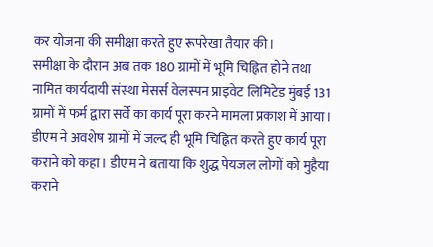कर योजना की समीक्षा करते हुए रूपरेखा तैयार की।
समीक्षा के दौरान अब तक 180 ग्रामों में भूमि चिह्नित होने तथा नामित कार्यदायी संस्था मेसर्स वेलस्पन प्राइवेट लिमिटेड मुंबई 131 ग्रामों में फर्म द्वारा सर्वे का कार्य पूरा करने मामला प्रकाश में आया।
डीएम ने अवशेष ग्रामों में जल्द ही भूमि चिह्नित करते हुए कार्य पूरा कराने को कहा। डीएम ने बताया कि शुद्ध पेयजल लोगों को मुहैया कराने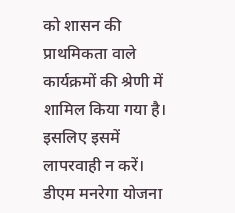को शासन की प्राथमिकता वाले कार्यक्रमों की श्रेणी में शामिल किया गया है।
इसलिए इसमें लापरवाही न करें। डीएम मनरेगा योजना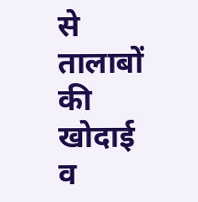से तालाबों की खोदाई व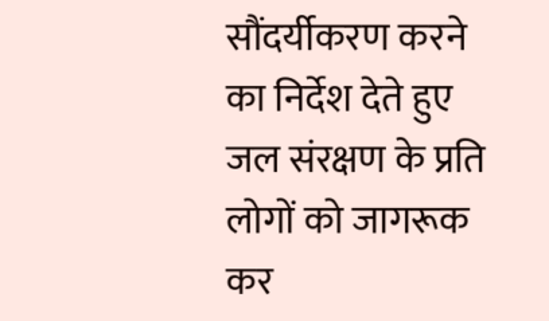सौंदर्यीकरण करने का निर्देश देते हुए जल संरक्षण के प्रति लोगों को जागरूक कर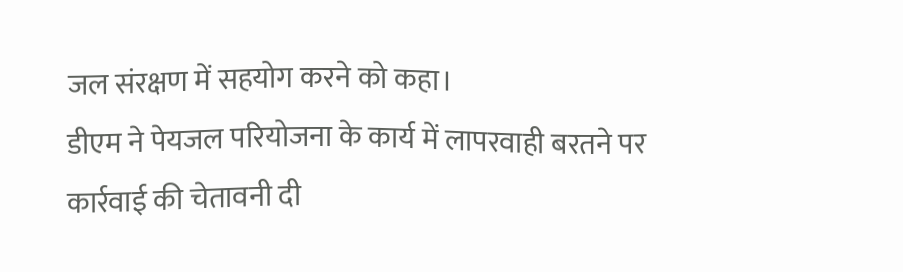जल संरक्षण में सहयोग करने को कहा।
डीएम ने पेयजल परियोजना के कार्य में लापरवाही बरतने पर कार्रवाई की चेतावनी दी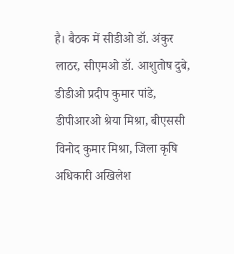है। बैठक में सीडीओ डॉ. अंकुर लाठर, सीएमओ डॉ. आशुतोष दुबे, डीडीओ प्रदीप कुमार पांडे, डीपीआरओ श्रेया मिश्रा, बीएससी विनोद कुमार मिश्रा, जिला कृषि अधिकारी अखिलेश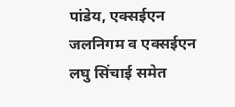पांडेय, एक्सईएन जलनिगम व एक्सईएन लघु सिंचाई समेत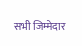सभी जिम्मेदार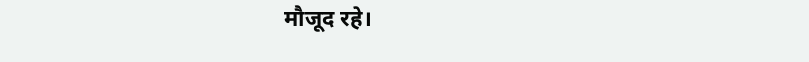मौजूद रहे।